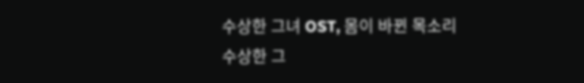수상한 그녀 OST, 몸이 바뀐 목소리
수상한 그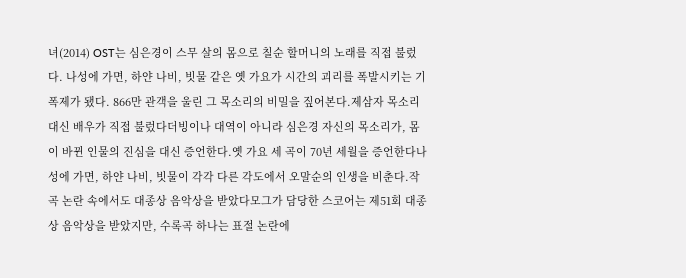녀(2014) OST는 심은경이 스무 살의 몸으로 칠순 할머니의 노래를 직접 불렀다. 나성에 가면, 하얀 나비, 빗물 같은 옛 가요가 시간의 괴리를 폭발시키는 기폭제가 됐다. 866만 관객을 울린 그 목소리의 비밀을 짚어본다.제삼자 목소리 대신 배우가 직접 불렀다더빙이나 대역이 아니라 심은경 자신의 목소리가, 몸이 바뀐 인물의 진심을 대신 증언한다.옛 가요 세 곡이 70년 세월을 증언한다나성에 가면, 하얀 나비, 빗물이 각각 다른 각도에서 오말순의 인생을 비춘다.작곡 논란 속에서도 대종상 음악상을 받았다모그가 담당한 스코어는 제51회 대종상 음악상을 받았지만, 수록곡 하나는 표절 논란에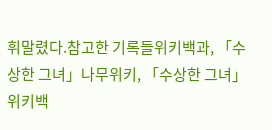휘말렸다.참고한 기록들위키백과, 「수상한 그녀」나무위키, 「수상한 그녀」위키백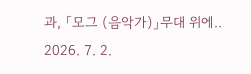과, 「모그 (음악가)」무대 위에..
2026. 7. 2.